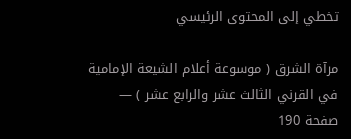تخطي إلى المحتوى الرئيسي

مرآة الشرق ( موسوعة أعلام الشيعة الإمامية في القرني الثالث عشر والرابع عشر ) — صفحة 190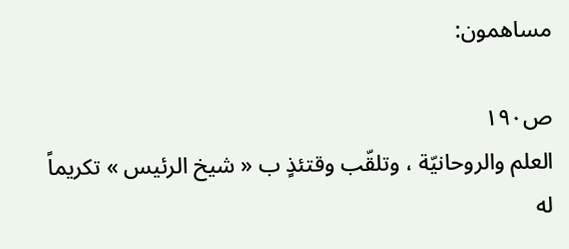مساهمون:

ص١٩٠
العلم والروحانيّة ، وتلقّب وقتئذٍ ب « شيخ الرئيس » تكريماً له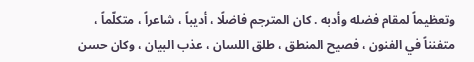وتعظيماً لمقام فضله وأدبه . كان المترجم فاضلًا ، أديباً ، شاعراً ، متكلّماً ، متفنناً في الفنون ، فصيح المنطق ، طلق اللسان ، عذب البيان ، وكان حسن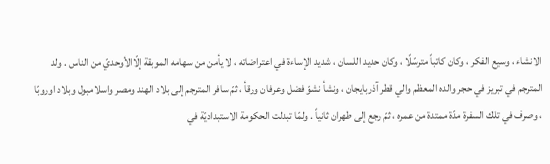الانشاء ، وسيع الفكر ، وكان كاتباً مترسّلًا ، وكان حديد اللسان ، شديد الإساءة في اعتراضاته ، لا يأمن من سهامه الموبقة إلّاالأوحديّ من الناس . ولد المترجم في تبريز في حجر والده المعظم والي قطر آذربايجان ، ونشأ نشوّ فضل وعرفان ورقأ ، ثمّ سافر المترجم إلى بلاد الهند ومصر واسلامبول وبلاد اوروبّا ، وصرف في تلك السفرة مدّة ممتدة من عمره ، ثمّ رجع إلى طهران ثانياً . ولمّا تبدلت الحكومة الاستبداديّة في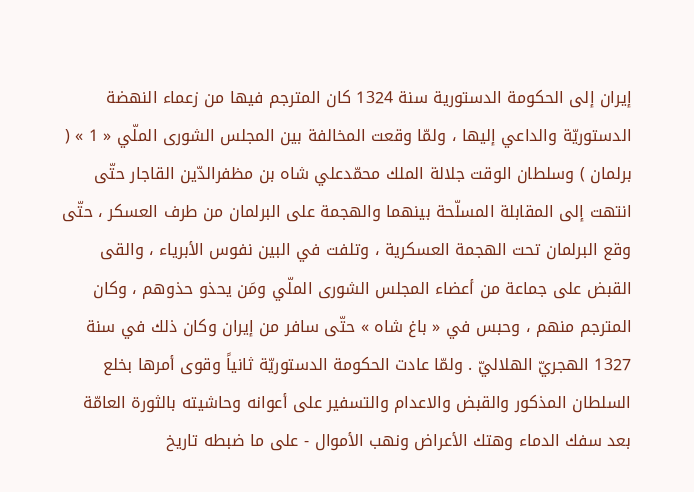إيران إلى الحكومة الدستورية سنة 1324 كان المترجم فيها من زعماء النهضة الدستوريّة والداعي إليها ، ولمّا وقعت المخالفة بين المجلس الشورى الملّي « 1 » ( برلمان ) وسلطان الوقت جلالة الملك محمّدعلي شاه بن مظفرالدّين القاجار حتّى انتهت إلى المقابلة المسلّحة بينهما والهجمة على البرلمان من طرف العسكر ، حتّى وقع البرلمان تحت الهجمة العسكرية ، وتلفت في البين نفوس الأبرياء ، والقى القبض على جماعة من أعضاء المجلس الشورى الملّي ومَن يحذو حذوهم ، وكان المترجم منهم ، وحبس في « باغ شاه » حتّى سافر من إيران وكان ذلك في سنة 1327 الهجريّ الهلاليّ . ولمّا عادت الحكومة الدستوريّة ثانياً وقوى أمرها بخلع السلطان المذكور والقبض والاعدام والتسفير على أعوانه وحاشيته بالثورة العامّة بعد سفك الدماء وهتك الأعراض ونهب الأموال - على ما ضبطه تاريخ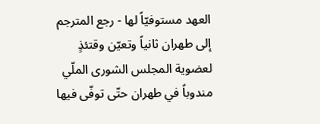العهد مستوفيّاً لها - رجع المترجم إلى طهران ثانياً وتعيّن وقتئذٍ لعضوية المجلس الشورى الملّي مندوباً في طهران حتّى توفّى فيها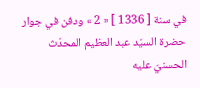في سنة [ 1336 ] « 2 » ودفن في جوار حضرة السيّد عبد العظيم المحدّث الحسنيّ عليه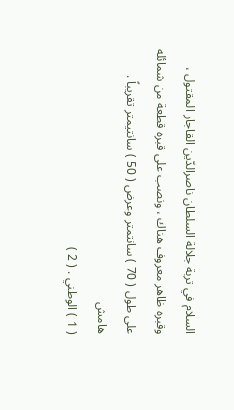السلام في تربة جلالة السلطان ناصرالدّين القاجار المقتول ، وقبره ظاهر معروف هناك ، ونصب على قبره قطعة من شمائله على طول ( 70 ) سانتمتر وعرض ( 50 ) سانتيمتر تقريباً .
هامش
( 1 ) الوطني . ( 2 )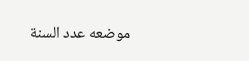موضعه عدد السنة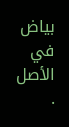بياض في الأصل .